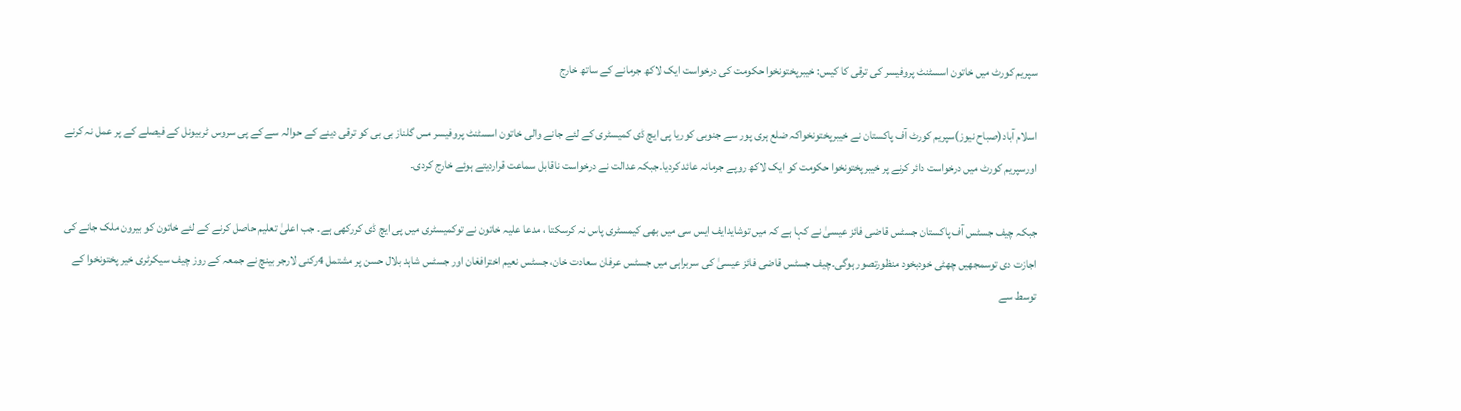سپریم کورٹ میں خاتون اسسٹنٹ پروفیسر کی ترقی کا کیس: خیبرپختونخوا حکومت کی درخواست ایک لاکھ جرمانے کے ساتھ خارج

اسلام آباد(صباح نیوز)سپریم کورٹ آف پاکستان نے خیبرپختونخواکہ ضلع ہری پور سے جنوبی کوریا پی ایچ ڈی کمیسٹری کے لئے جانے والی خاتون اسسٹنٹ پروفیسر مس گلناز بی بی کو ترقی دینے کے حوالہ سے کے پی سروس ٹربیونل کے فیصلے کے پر عمل نہ کرنے اورسپریم کورٹ میں درخواست دائر کرنے پر خیبرپختونخوا حکومت کو ایک لاکھ روپے جرمانہ عائد کردیا۔جبکہ عدالت نے درخواست ناقابل سماعت قراردیتے ہوئے خارج کردی۔

جبکہ چیف جسٹس آف پاکستان جسٹس قاضی فائز عیسیٰ نے کہا ہے کہ میں توشایدایف ایس سی میں بھی کیمسٹری پاس نہ کرسکتا ، مدعا علیہ خاتون نے توکمیسٹری میں پی ایچ ڈی کررکھی ہے۔ جب اعلیٰ تعلیم حاصل کرنے کے لئے خاتون کو بیرون ملک جانے کی اجازت دی توسمجھیں چھٹی خودبخود منظورتصور ہوگی۔چیف جسٹس قاضی فائز عیسیٰ کی سربراہی میں جسٹس عرفان سعادت خان، جسٹس نعیم اخترافغان اور جسٹس شاہد بلال حسن پر مشتمل 4رکنی لارجر بینچ نے جمعہ کے روز چیف سیکرٹری خیر پختونخوا کے توسط سے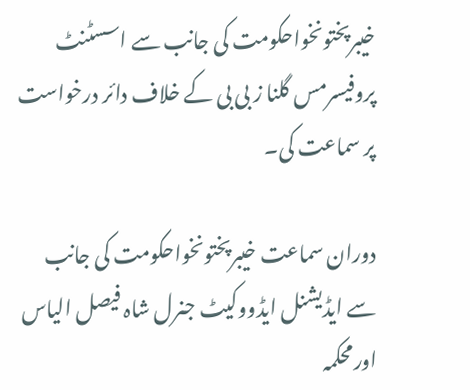خیبرپختونخواحکومت کی جانب سے اسسٹنٹ پروفیسرمس گلنا ز بی بی کے خلاف دائر درخواست پر سماعت کی۔

دوران سماعت خیبرپختونخواحکومت کی جانب سے ایڈیشنل ایڈووکیٹ جنرل شاہ فیصل الیاس اورمحکمہ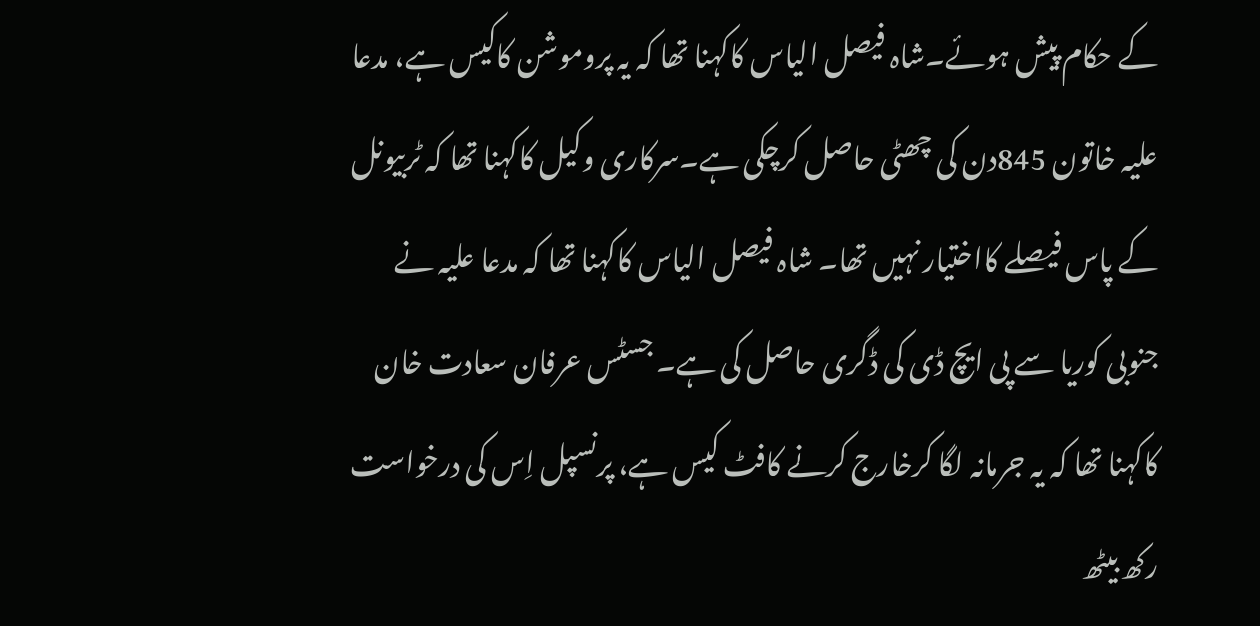کے حکام پیش ہوئے۔شاہ فیصل الیاس کاکہنا تھا کہ یہ پروموشن کاکیس ہے، مدعا علیہ خاتون 845دن کی چھٹی حاصل کرچکی ہے۔سرکاری وکیل کاکہنا تھا کہ ٹربیونل کے پاس فیصلے کااختیار نہیں تھا۔ شاہ فیصل الیاس کاکہنا تھا کہ مدعا علیہ نے جنوبی کوریا سے پی ایچ ڈی کی ڈگری حاصل کی ہے۔ جسٹس عرفان سعادت خان کاکہنا تھا کہ یہ جرمانہ لگا کرخارج کرنے کافٹ کیس ہے، پرنسپل اِس کی درخواست رکھ بیٹھ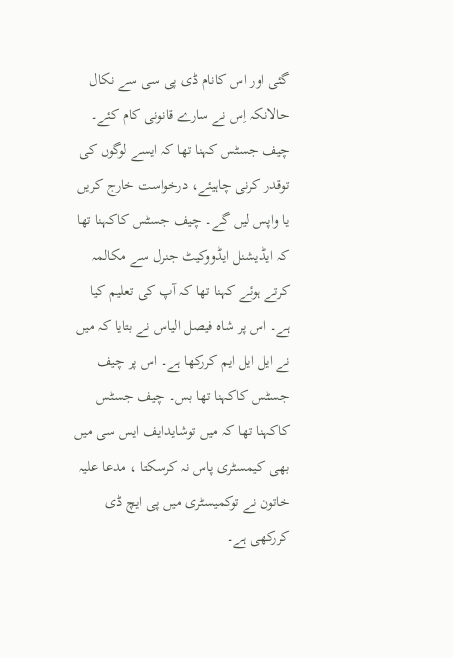گئی اور اس کانام ڈی پی سی سے نکال حالانکہ اِس نے سارے قانونی کام کئے۔ چیف جسٹس کہنا تھا کہ ایسے لوگوں کی توقدر کرنی چاہیئے، درخواست خارج کریں یا واپس لیں گے۔ چیف جسٹس کاکہنا تھا کہ ایڈیشنل ایڈووکیٹ جنرل سے مکالمہ کرتے ہوئے کہنا تھا کہ آپ کی تعلیم کیا ہے۔ اس پر شاہ فیصل الیاس نے بتایا کہ میں نے ایل ایل ایم کررکھا ہے۔ اس پر چیف جسٹس کاکہنا تھا بس۔ چیف جسٹس کاکہنا تھا کہ میں توشایدایف ایس سی میں بھی کیمسٹری پاس نہ کرسکتا ، مدعا علیہ خاتون نے توکمیسٹری میں پی ایچ ڈی کررکھی ہے۔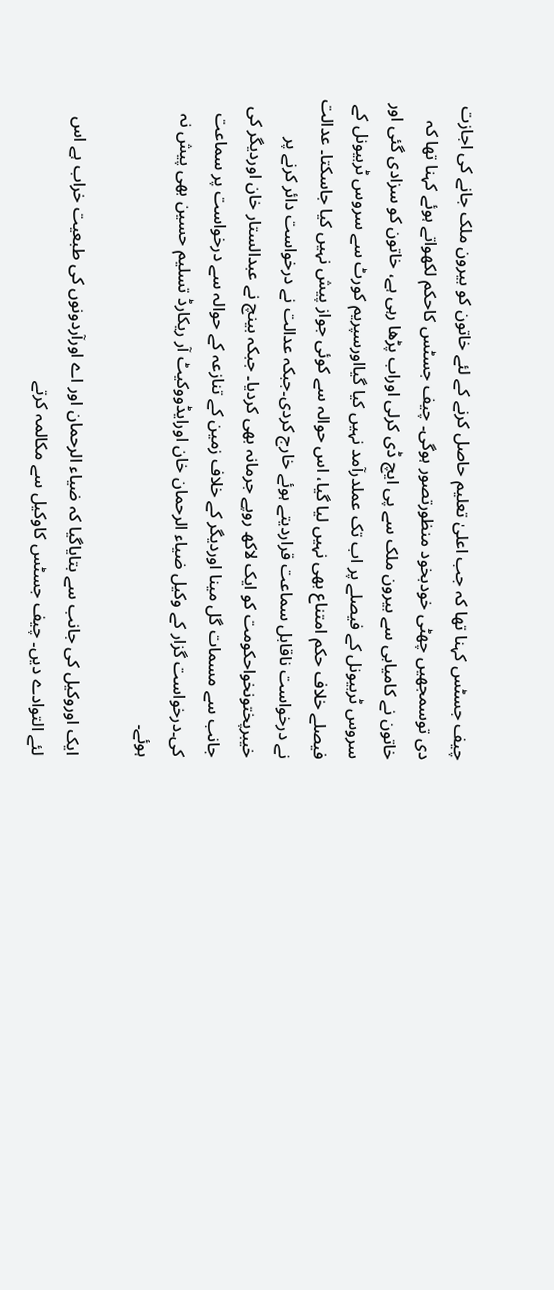چیف جسٹس کہنا تھا کہ جب اعلیٰ تعلیم حاصل کرنے کے لئے خاتون کو بیرون ملک جانے کی اجازت دی توسمجھیں چھٹی خودبخود منظورتصور ہوگی۔ چیف جسٹس کاحکم لکھواتے ہوئے کہنا تھا کہ خاتون نے کامیابی سے بیرون ملک سے پی ایچ ڈی کرلی اوراب پڑھا رہی ہے، خاتون کو سزادی گئی اور سروس ٹربیونل کے فیصلے پر اب تک عملدرآمد نہیں کیا گیااورسپریم کورٹ سے سروس ٹربیونل کے فیصلے خلاف حکم امتناع بھی نہیں لیا گیا، اس حوالہ سے کوئی جواز پیش نہیں کیا جاسکتا۔ عدالت نے درخواست ناقابل سماعت قراردیتے ہوئے خارج کردی۔جبکہ عدالت نے درخواست دائر کرنے پر خیبرپختونخواحکومت کو ایک لاکھ روپے جرمانہ بھی کردیا۔ جبکہ بینچ نے عبدالستار خان اوردیگر کی جانب سے مسمات گل مینا اوردیگر کے خلاف زمین کے تنازعہ کے حوالہ سے درخواست پر سماعت کی۔درخواست گزار کے وکیل ضیاء الرحمان خان اورایڈووکیٹ آر ریکارڈ تسلیم حسین بھی پیش نہ ہوئے۔

ایک اوروکیل کی جانب سے بتایاگیا کہ ضیاء الرحمان اور اے اورآردونوں کی طبعیت خراب ہے اس لئے التوادے دیں۔ چیف جسٹس کاوکیل سے مکالمہ کرتے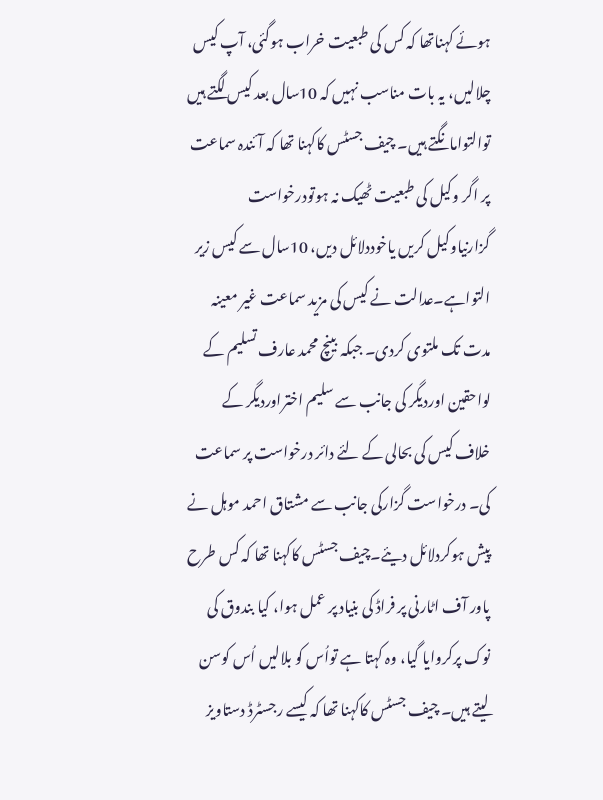ہوئے کہناتھا کہ کس کی طبعیت خراب ہوگئی، آپ کیس چلالیں، یہ بات مناسب نہیں کہ 10سال بعد کیس لگتے ہیں توالتوامانگتے ہیں۔ چیف جسٹس کاکہنا تھا کہ آئندہ سماعت پر اگر وکیل کی طبعیت ٹھیک نہ ہوتودرخواست گزارنیاوکیل کریں یاخوددلائل دیں، 10سال سے کیس زیر التواہے۔عدالت نے کیس کی مزید سماعت غیر معینہ مدت تک ملتوی کردی۔ جبکہ بینچ محمد عارف تسلیم کے لواحقین اوردیگر کی جانب سے سلیم اختراوردیگر کے خلاف کیس کی بحالی کے لئے دائر درخواست پر سماعت کی۔ درخواست گزارکی جانب سے مشتاق احمد موہل نے پیش ہوکردلائل دیئے۔چیف جسٹس کاکہنا تھا کہ کس طرح پاور آف اٹارنی پر فراڈ کی بنیاد پر عمل ہوا، کیا بندوق کی نوک پرکروایا گیا، وہ کہتا ہے تواُس کو بلالیں اُس کوسن لیتے ہیں۔ چیف جسٹس کاکہنا تھا کہ کیسے رجسٹرڈ دستاویز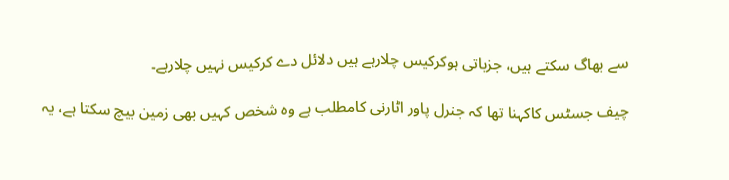سے بھاگ سکتے ہیں، جزباتی ہوکرکیس چلارہے ہیں دلائل دے کرکیس نہیں چلارہے۔

چیف جسٹس کاکہنا تھا کہ جنرل پاور اٹارنی کامطلب ہے وہ شخص کہیں بھی زمین بیچ سکتا ہے، یہ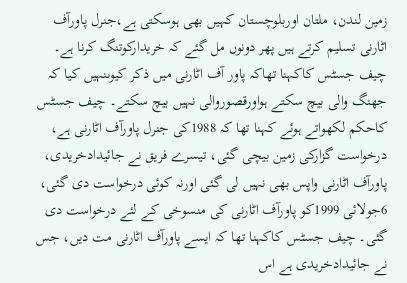زمین لندن، ملتان اوربلوچستان کہیں بھی ہوسکتی ہے،جنرل پاورآف اٹارنی تسلیم کرتے ہیں پھر دونوں مل گئے کہ خریدارکوتنگ کرنا ہے۔ چیف جسٹس کاکہنا تھاکہ پاور آف اٹارنی میں ذکر کیوںنہیں کیا کہ جھنگ والی بیچ سکتے ہواورقصوروالی نہیں بیچ سکتے۔ چیف جسٹس کاحکم لکھواتے ہوئے کہنا تھا کہ 1988کی جنرل پاورآف اٹارنی ہے، درخواست گزارکی زمین بیچی گئی، تیسرے فریق نے جائیدادخریدی، پاورآف اٹارنی واپس بھی نہیں لی گئی اورنہ کوئی درخواست دی گئی، 6جولائی 1999کو پاورآف اٹارنی کی منسوخی کے لئے درخواست دی گئی۔ چیف جسٹس کاکہنا تھا کہ ایسے پاورآف اٹارنی مت دیں، جس نے جائیدادخریدی ہے اس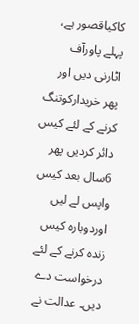کاکیاقصور ہے، پہلے پاورآف اٹارنی دیں اور پھر خریدارکوتنگ کرنے کے لئے کیس دائر کردیں پھر 6سال بعد کیس واپس لے لیں اوردوبارہ کیس زندہ کرنے کے لئے درخواست دے دیں۔ عدالت نے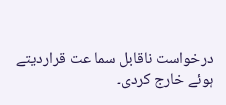درخواست ناقابل سما عت قراردیتے ہوئے خارج کردی۔